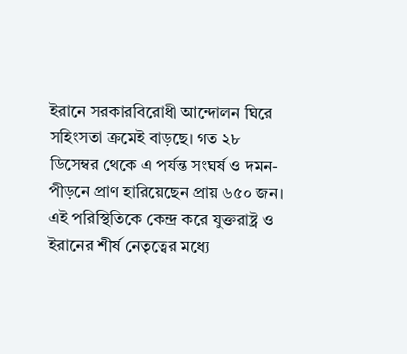ইরানে সরকারবিরোধী আন্দোলন ঘিরে সহিংসতা ক্রমেই বাড়ছে। গত ২৮ ডিসেম্বর থেকে এ পর্যন্ত সংঘর্ষ ও দমন-পীড়নে প্রাণ হারিয়েছেন প্রায় ৬৫০ জন। এই পরিস্থিতিকে কেন্দ্র করে যুক্তরাষ্ট্র ও ইরানের শীর্ষ নেতৃত্বের মধ্যে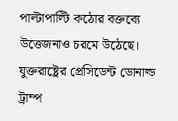পাল্টাপাল্টি কঠোর বক্তব্যে উত্তেজনাও চরমে উঠেছে।
যুক্তরাষ্ট্রের প্রেসিডেন্ট ডোনাল্ড ট্রাম্প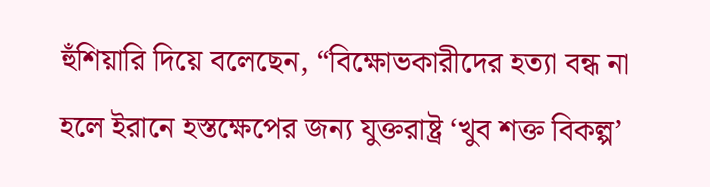হুঁশিয়ারি দিয়ে বলেছেন, “বিক্ষোভকারীদের হত্যা বন্ধ না হলে ইরানে হস্তক্ষেপের জন্য যুক্তরাষ্ট্র ‘খুব শক্ত বিকল্প’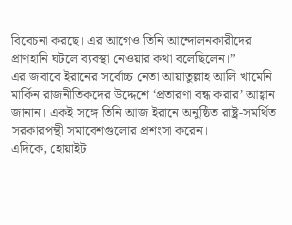বিবেচনা করছে। এর আগেও তিনি আন্দোলনকারীদের প্রাণহানি ঘটলে ব্যবস্থা নেওয়ার কথা বলেছিলেন।”
এর জবাবে ইরানের সর্বোচ্চ নেতা আয়াতুল্লাহ আলি খামেনি মার্কিন রাজনীতিকদের উদ্দেশে ‘প্রতারণা বন্ধ করার’ আহ্বান জানান। একই সঙ্গে তিনি আজ ইরানে অনুষ্ঠিত রাষ্ট্র-সমর্থিত সরকারপন্থী সমাবেশগুলোর প্রশংসা করেন।
এদিকে, হোয়াইট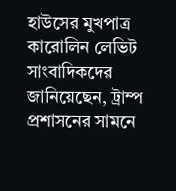হাউসের মুখপাত্র কারোলিন লেভিট সাংবাদিকদের জানিয়েছেন, ট্রাম্প প্রশাসনের সামনে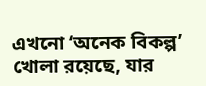এখনো ‘অনেক বিকল্প’ খোলা রয়েছে, যার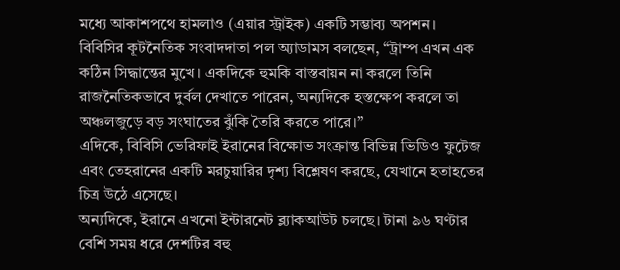মধ্যে আকাশপথে হামলাও (এয়ার স্ট্রাইক) একটি সম্ভাব্য অপশন।
বিবিসির কূটনৈতিক সংবাদদাতা পল অ্যাডামস বলছেন, “ট্রাম্প এখন এক কঠিন সিদ্ধান্তের মুখে। একদিকে হুমকি বাস্তবায়ন না করলে তিনি রাজনৈতিকভাবে দুর্বল দেখাতে পারেন, অন্যদিকে হস্তক্ষেপ করলে তা অঞ্চলজুড়ে বড় সংঘাতের ঝুঁকি তৈরি করতে পারে।”
এদিকে, বিবিসি ভেরিফাই ইরানের বিক্ষোভ সংক্রান্ত বিভিন্ন ভিডিও ফুটেজ এবং তেহরানের একটি মরচুয়ারির দৃশ্য বিশ্লেষণ করছে, যেখানে হতাহতের চিত্র উঠে এসেছে।
অন্যদিকে, ইরানে এখনো ইন্টারনেট ব্ল্যাকআউট চলছে। টানা ৯৬ ঘণ্টার বেশি সময় ধরে দেশটির বহু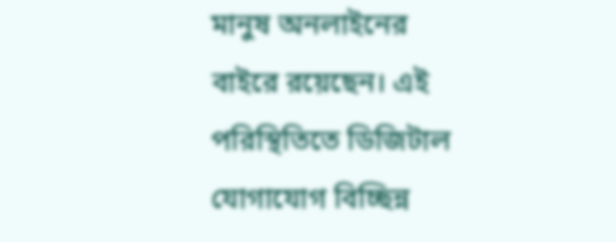মানুষ অনলাইনের বাইরে রয়েছেন। এই পরিস্থিতিতে ডিজিটাল যোগাযোগ বিচ্ছিন্ন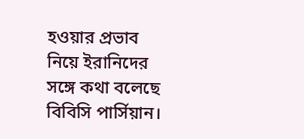হওয়ার প্রভাব নিয়ে ইরানিদের সঙ্গে কথা বলেছে বিবিসি পার্সিয়ান।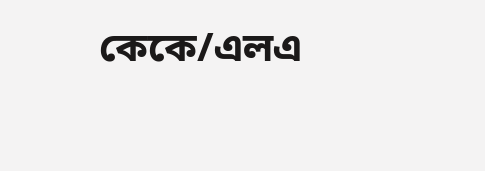কেকে/এলএ